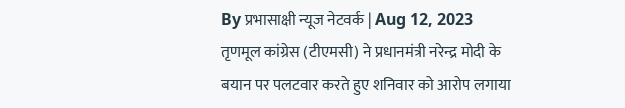By प्रभासाक्षी न्यूज नेटवर्क | Aug 12, 2023
तृणमूल कांग्रेस (टीएमसी) ने प्रधानमंत्री नरेन्द्र मोदी के बयान पर पलटवार करते हुए शनिवार को आरोप लगाया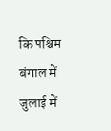कि पश्चिम बंगाल में जुलाई में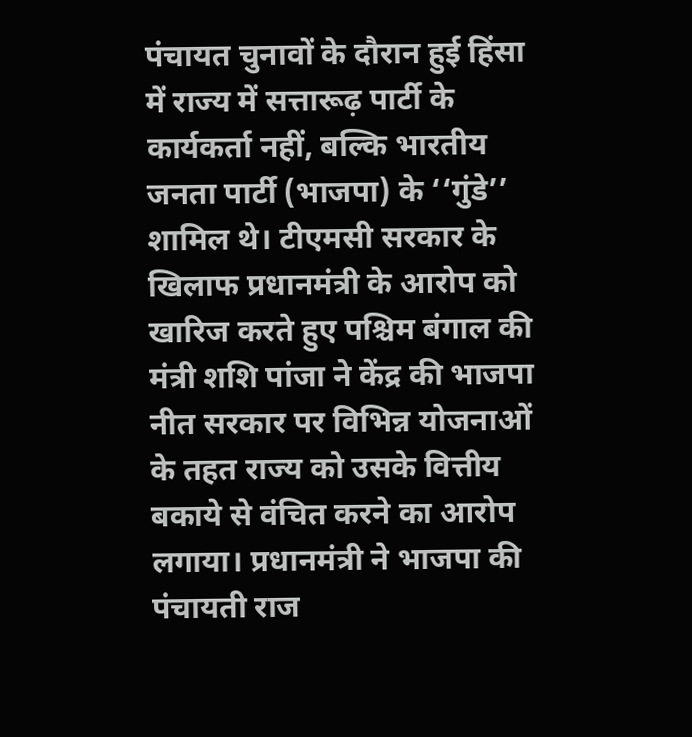पंचायत चुनावों के दौरान हुई हिंसा में राज्य में सत्तारूढ़ पार्टी के कार्यकर्ता नहीं, बल्कि भारतीय जनता पार्टी (भाजपा) के ‘‘गुंडे’’ शामिल थे। टीएमसी सरकार के खिलाफ प्रधानमंत्री के आरोप को खारिज करते हुए पश्चिम बंगाल की मंत्री शशि पांजा ने केंद्र की भाजपा नीत सरकार पर विभिन्न योजनाओं के तहत राज्य को उसके वित्तीय बकाये से वंचित करने का आरोप लगाया। प्रधानमंत्री ने भाजपा की पंचायती राज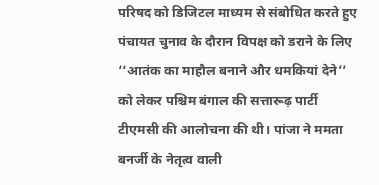परिषद को डिजिटल माध्यम से संबोधित करते हुए पंचायत चुनाव के दौरान विपक्ष को डराने के लिए ‘‘आतंक का माहौल बनाने और धमकियां देने’’ को लेकर पश्चिम बंगाल की सत्तारूढ़ पार्टी टीएमसी की आलोचना की थी। पांजा ने ममता बनर्जी के नेतृत्व वाली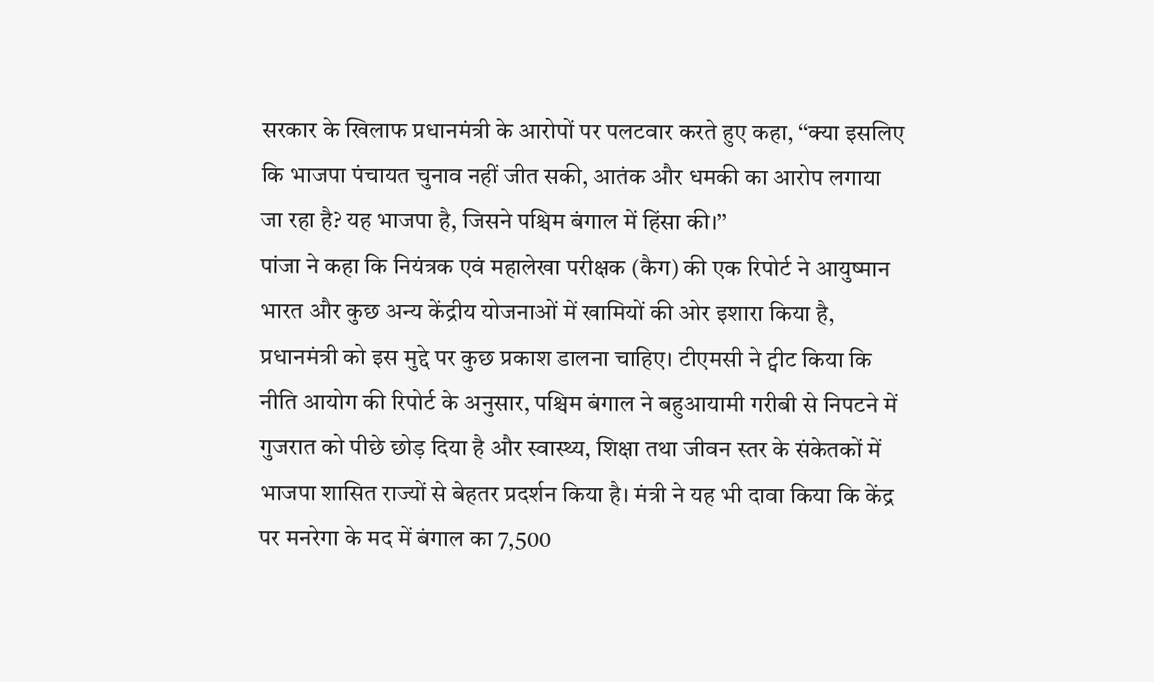सरकार के खिलाफ प्रधानमंत्री के आरोपों पर पलटवार करते हुए कहा, ‘‘क्या इसलिए कि भाजपा पंचायत चुनाव नहीं जीत सकी, आतंक और धमकी का आरोप लगाया जा रहा है? यह भाजपा है, जिसने पश्चिम बंगाल में हिंसा की।’’
पांजा ने कहा कि नियंत्रक एवं महालेखा परीक्षक (कैग) की एक रिपोर्ट ने आयुष्मान भारत और कुछ अन्य केंद्रीय योजनाओं में खामियों की ओर इशारा किया है, प्रधानमंत्री को इस मुद्दे पर कुछ प्रकाश डालना चाहिए। टीएमसी ने ट्वीट किया कि नीति आयोग की रिपोर्ट के अनुसार, पश्चिम बंगाल ने बहुआयामी गरीबी से निपटने में गुजरात को पीछे छोड़ दिया है और स्वास्थ्य, शिक्षा तथा जीवन स्तर के संकेतकों में भाजपा शासित राज्यों से बेहतर प्रदर्शन किया है। मंत्री ने यह भी दावा किया कि केंद्र पर मनरेगा के मद में बंगाल का 7,500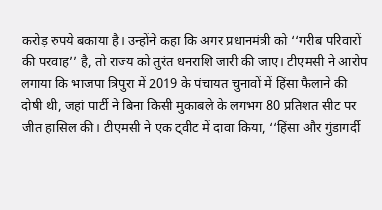करोड़ रुपये बकाया है। उन्होंने कहा कि अगर प्रधानमंत्री को ‘‘गरीब परिवारों की परवाह’’ है, तो राज्य को तुरंत धनराशि जारी की जाए। टीएमसी ने आरोप लगाया कि भाजपा त्रिपुरा में 2019 के पंचायत चुनावों में हिंसा फैलाने की दोषी थी, जहां पार्टी ने बिना किसी मुकाबले के लगभग 80 प्रतिशत सीट पर जीत हासिल की। टीएमसी ने एक ट्वीट में दावा किया, ‘‘हिंसा और गुंडागर्दी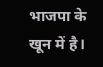भाजपा के खून में है।